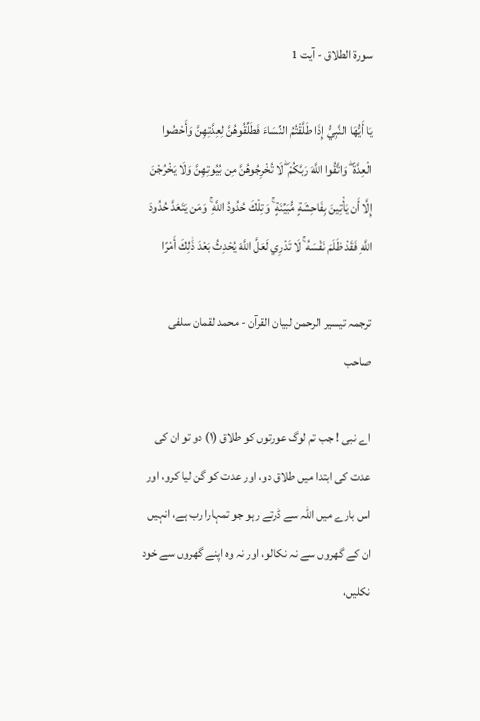سورة الطلاق - آیت 1

يَا أَيُّهَا النَّبِيُّ إِذَا طَلَّقْتُمُ النِّسَاءَ فَطَلِّقُوهُنَّ لِعِدَّتِهِنَّ وَأَحْصُوا الْعِدَّةَ ۖ وَاتَّقُوا اللَّهَ رَبَّكُمْ ۖ لَا تُخْرِجُوهُنَّ مِن بُيُوتِهِنَّ وَلَا يَخْرُجْنَ إِلَّا أَن يَأْتِينَ بِفَاحِشَةٍ مُّبَيِّنَةٍ ۚ وَتِلْكَ حُدُودُ اللَّهِ ۚ وَمَن يَتَعَدَّ حُدُودَ اللَّهِ فَقَدْ ظَلَمَ نَفْسَهُ ۚ لَا تَدْرِي لَعَلَّ اللَّهَ يُحْدِثُ بَعْدَ ذَٰلِكَ أَمْرًا

ترجمہ تیسیر الرحمن لبیان القرآن - محمد لقمان سلفی صاحب

اے نبی ! جب تم لوگ عورتوں کو طلاق (١) دو تو ان کی عدت کی ابتدا میں طلاق دو، اور عدت کو گن لیا کرو، اور اس بارے میں اللہ سے ڈرتے رہو جو تمہارا رب ہے، انہیں ان کے گھروں سے نہ نکالو، اور نہ وہ اپنے گھروں سے خود نکلیں،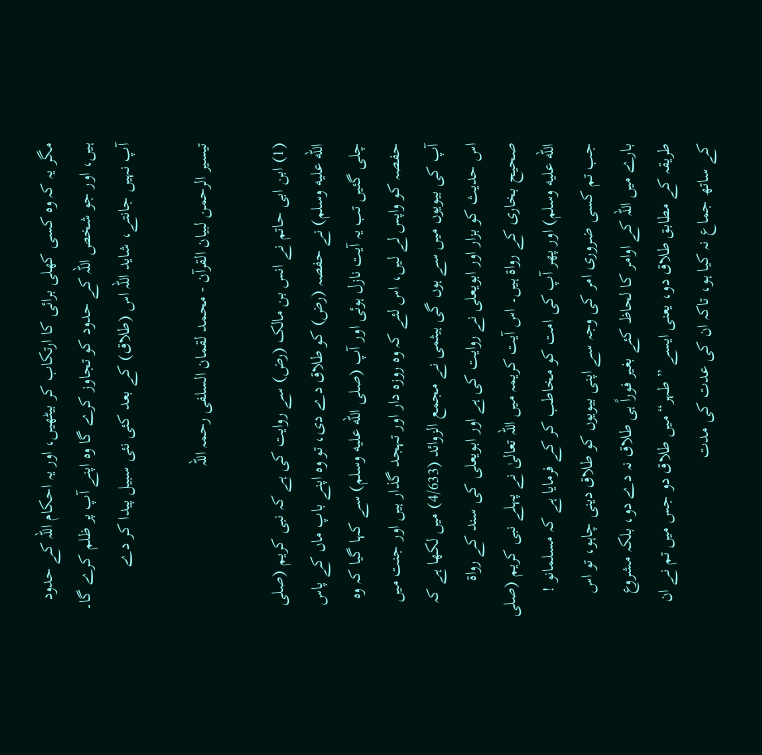مگر یہ کہ وہ کسی کھلی برائی کا ارتکاب کر بیٹھیں، اور یہ احکام اللہ کے حدود ہیں، اور جو شخص اللہ کے حدود کو تجاوز کرے گا وہ اپنے آپ پر ظلم کرے گا۔ آپ نہیں جانتے، شاید اللہ اس (طلاق) کے بعد کئی نئی سبیل پیدا کر دے

تیسیر الرحمن لبیان القرآن - محمد لقمان السلفی رحمہ اللہ

(1) ابن ابی حاتم نے انس بن مالک (رض) سے روایت کی ہے کہ نبی کریم (صلى الله عليه وسلم) نے حفصہ (رض) کو طلاق دے دی، تو وہ اپنے باپ ماں کے پاس چلی گئیں تب یہ آیت نازل ہوئی اور آپ (صلى الله عليه وسلم) سے کہا گیا کہ وہ حفصہ کو واپس لے لیں، اس لئے کہ وہ روزہ دار اور تہجد گذار ہیں اور جنت میں آپ کی بیویوں میں سے ہوں گی ہیثمی نے مجمع الزوائد (4/633) میں لکھا ہے کہ اس حدیث کو بزار اور ابویعلی نے روایت کی ہے اور ابویعلی کی سند کے رواۃ صحیح بخاری کے رواۃ ہیں۔ اس آیت کریمہ میں اللہ تعالیٰ نے پہلے نبی کریم (صلى الله عليه وسلم) اور پھر آپ کی امت کو مخاطب کر کے فرمایا ہے کہ مسلمانو ! جب تم کسی ضروری امر کی وجہ سے اپنی بیویوں کو طلاق دینی چاہو، تو اس بارے میں اللہ کے اوامر کا لحاظ کئے بغیر فوراً ہی طلاق نہ دے دو، بلکہ مشروع طریقہ کے مطابق طلاق دو، یعنی ایسے ” طہر“ میں طلاق دو جس میں تم نے ان کے ساتھ جماع نہ کیا ہو، تاکہ ان کی عدت کی مدت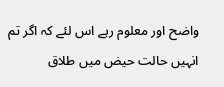واضح اور معلوم رہے اس لئے کہ اگر تم انہیں حالت حیض میں طلاق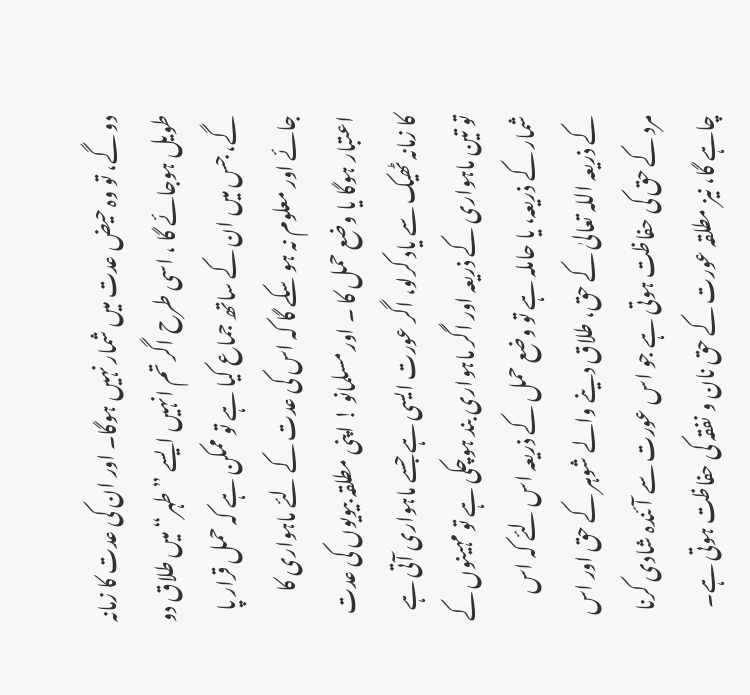دو گے، تو وہ حیض عدت میں شمار نہیں ہوگا۔ اور ان کی عدت کا زمانہ طویل ہوجائے گا ، اسی طرح اگر تم انہیں ایسے ” طہر“ میں طلاق دو گے، جس میں ان کے ساتھ جماع کیا ہے تو ممکن ہے کہ حمل قرار پا جائے اور معلوم نہ ہو سکے گا کہ اس کی عدت کے لئے ماہواری کا اعتبار ہوگا یا وضع حمل کا ۔ اور مسلمانو ! اپنی مطلقہ بیویوں کی عدت کا زمانہ ٹھیک سے یاد کرلو، اگر عورت ایسی ہے جسے ماہواری آتی ہے تو تین ماہواری کے ذریعہ اور اگر ماہواری بند ہوچکی ہے تو مہینوں کے شمار کے ذریعہ، یا حاملہ ہے تو وضع حمل کے ذریعہ اس لئے کہ اس کے ذریعہ اللہ تعالیٰ کے حق، طلاق دینے والے شوہر کے حق اور اس مرد کے حق کی حفاظت ہوتی ہے جو اس عورت سے آئندہ شادی کرنا چاہے گا، نیز مطلقہ عورت کے حق نان و نفقہ کی حفاظت ہوتی ہے۔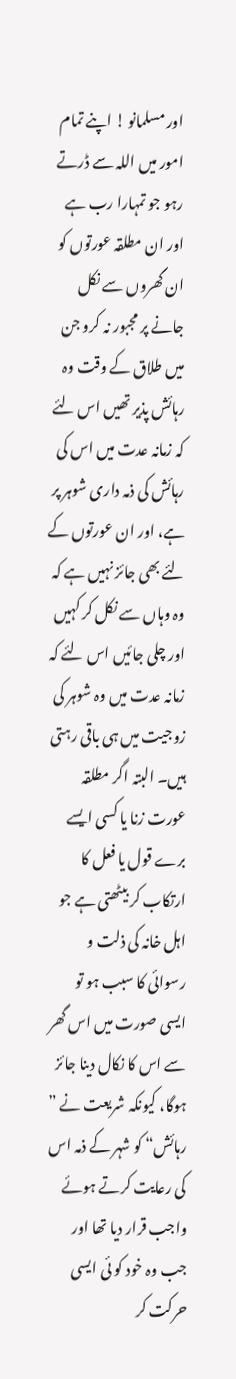اور مسلمانو ! اپنے تمام امور میں اللہ سے ڈرتے رہو جو تمہارا رب ہے اور ان مطلقہ عورتوں کو ان گھروں سے نکل جانے پر مجبور نہ کرو جن میں طلاق کے وقت وہ رہائش پذیر تھیں اس لئے کہ زمانہ عدت میں اس کی رہائش کی ذمہ داری شوہر پر ہے، اور ان عورتوں کے لئے بھی جائز نہیں ہے کہ وہ وہاں سے نکل کر کہیں اور چلی جائیں اس لئے کہ زمانہ عدت میں وہ شوہر کی زوجیت میں ہی باقی رہتی ہیں۔ البتہ اگر مطلقہ عورت زنا یا کسی ایسے برے قول یا فعل کا ارتکاب کر بیٹھتی ہے جو اہل خانہ کی ذلت و رسوائی کا سبب ہو تو ایسی صورت میں اس گھر سے اس کا نکال دینا جائز ہوگا، کیونکہ شریعت نے ” رہائش“ کو شہر کے ذمہ اس کی رعایت کرتے ہوئے واجب قرار دیا تھا اور جب وہ خود کو ئی ایسی حرکت کر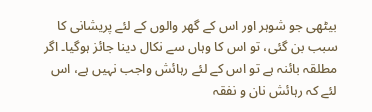بیٹھی جو شوہر اور اس کے گھر والوں کے لئے پریشانی کا سبب بن گئی، تو اس کا وہاں سے نکال دینا جائز ہوگیا۔ اگر مطلقہ بائنہ ہے تو اس کے لئے رہائش واجب نہیں ہے، اس لئے کہ رہائش نان و نفقہ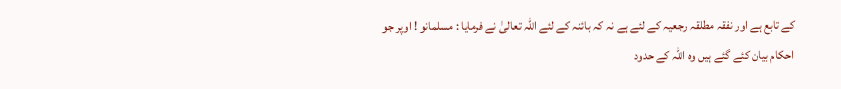کے تابع ہے اور نفقہ مطلقہ رجعیہ کے لئے ہے نہ کہ بائنہ کے لئے اللہ تعالیٰ نے فرمایا : مسلمانو ! اوپر جو احکام بیان کئے گئے ہیں وہ اللہ کے حدود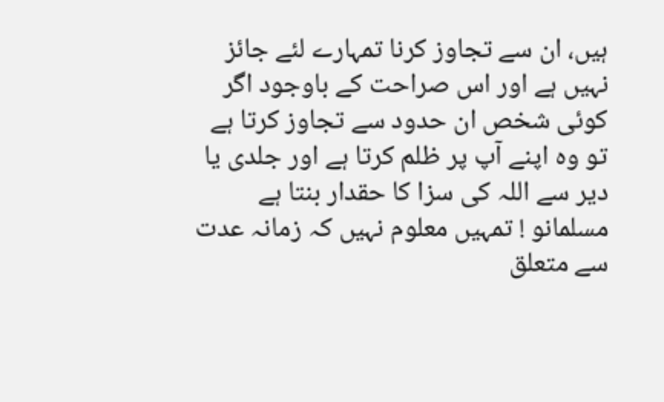ہیں، ان سے تجاوز کرنا تمہارے لئے جائز نہیں ہے اور اس صراحت کے باوجود اگر کوئی شخص ان حدود سے تجاوز کرتا ہے تو وہ اپنے آپ پر ظلم کرتا ہے اور جلدی یا دیر سے اللہ کی سزا کا حقدار بنتا ہے مسلمانو ! تمہیں معلوم نہیں کہ زمانہ عدت سے متعلق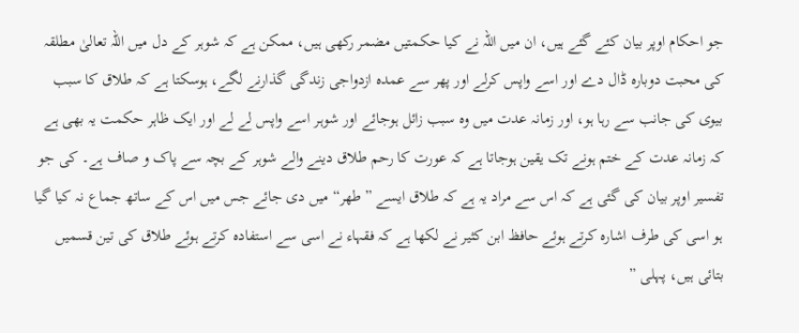جو احکام اوپر بیان کئے گئے ہیں، ان میں اللہ نے کیا حکمتیں مضمر رکھی ہیں، ممکن ہے کہ شوہر کے دل میں اللہ تعالیٰ مطلقہ کی محبت دوبارہ ڈال دے اور اسے واپس کرلے اور پھر سے عمدہ ازدواجی زندگی گذارنے لگے، ہوسکتا ہے کہ طلاق کا سبب بیوی کی جانب سے رہا ہو، اور زمانہ عدت میں وہ سبب زائل ہوجائے اور شوہر اسے واپس لے لے اور ایک ظاہر حکمت یہ بھی ہے کہ زمانہ عدت کے ختم ہونے تک یقین ہوجاتا ہے کہ عورت کا رحم طلاق دینے والے شوہر کے بچہ سے پاک و صاف ہے۔ کی جو تفسیر اوپر بیان کی گئی ہے کہ اس سے مراد یہ ہے کہ طلاق ایسے ” طھر“ میں دی جائے جس میں اس کے ساتھ جماع نہ کیا گیا ہو اسی کی طرف اشارہ کرتے ہوئے حافظ ابن کثیر نے لکھا ہے کہ فقہاء نے اسی سے استفادہ کرتے ہوئے طلاق کی تین قسمیں بتائی ہیں، پہلی ”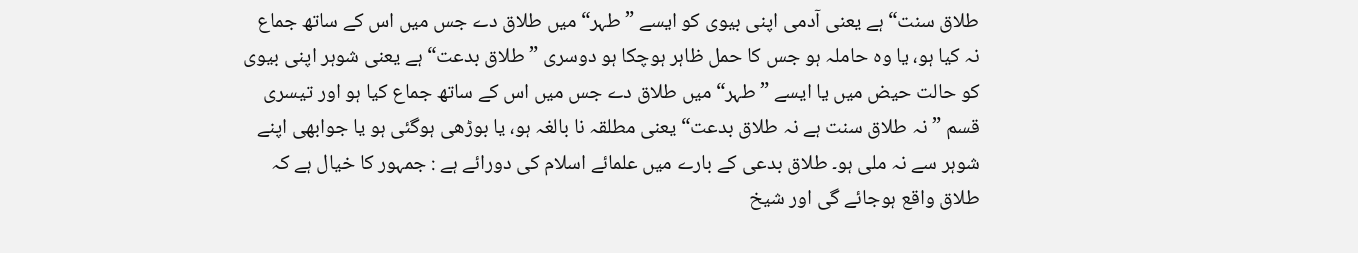طلاق سنت“ ہے یعنی آدمی اپنی بیوی کو ایسے ” طہر“ میں طلاق دے جس میں اس کے ساتھ جماع نہ کیا ہو، یا وہ حاملہ ہو جس کا حمل ظاہر ہوچکا ہو دوسری ” طلاق بدعت“ ہے یعنی شوہر اپنی بیوی کو حالت حیض میں یا ایسے ” طہر“ میں طلاق دے جس میں اس کے ساتھ جماع کیا ہو اور تیسری قسم ” نہ طلاق سنت ہے نہ طلاق بدعت“ یعنی مطلقہ نا بالغہ ہو، یا بوڑھی ہوگئی ہو یا جوابھی اپنے شوہر سے نہ ملی ہو۔ طلاق بدعی کے بارے میں علمائے اسلام کی دورائے ہے : جمہور کا خیال ہے کہ طلاق واقع ہوجائے گی اور شیخ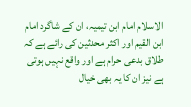الاسلام امام ابن تیمیہ، ان کے شاگرد امام ابن القیم اور اکثر محدثین کی رائے ہے کہ طلاق بدعی حرام ہے اور واقع نہیں ہوتی ہے نیز ان کا یہ بھی خیال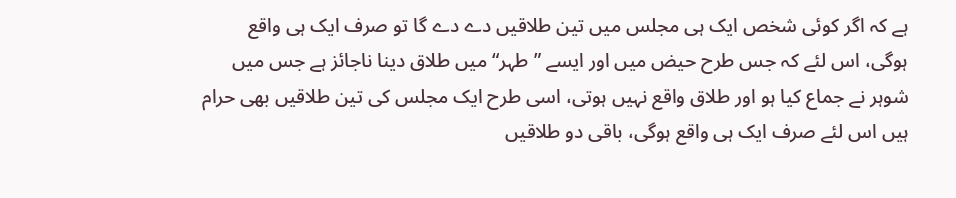ہے کہ اگر کوئی شخص ایک ہی مجلس میں تین طلاقیں دے دے گا تو صرف ایک ہی واقع ہوگی، اس لئے کہ جس طرح حیض میں اور ایسے ” طہر“ میں طلاق دینا ناجائز ہے جس میں شوہر نے جماع کیا ہو اور طلاق واقع نہیں ہوتی، اسی طرح ایک مجلس کی تین طلاقیں بھی حرام ہیں اس لئے صرف ایک ہی واقع ہوگی، باقی دو طلاقیں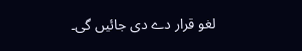لغو قرار دے دی جائیں گی۔